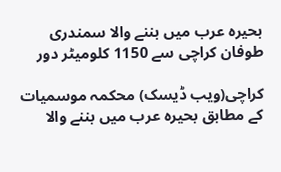بحیرہ عرب میں بننے والا سمندری طوفان کراچی سے 1150 کلومیٹر دور

کراچی(ویب ڈیسک) محکمہ موسمیات کے مطابق بحیرہ عرب میں بننے والا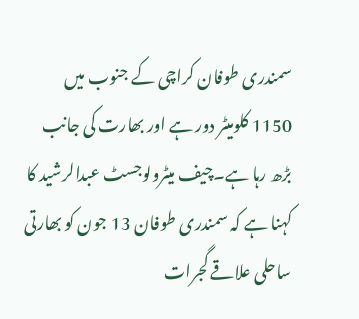سمندری طوفان کراچی کے جنوب میں 1150 کلومیٹر دور ہے اور بھارت کی جانب بڑھ رہا ہے۔چیف میٹرولوجسٹ عبدالرشید کا کہنا ہے کہ سمندری طوفان 13 جون کو بھارتی ساحلی علاقے گجرات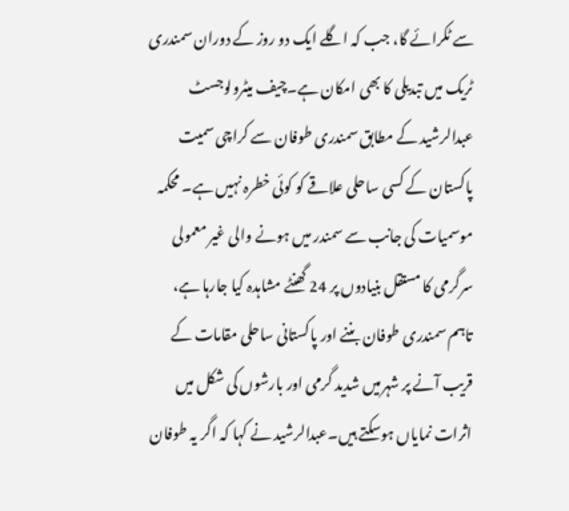سے ٹکرائے گا، جب کہ اگلے ایک دو روز کے دوران سمندری ٹریک میں تبدیلی کا بھی امکان ہے۔چیف میٹرولوجسٹ عبدالرشید کے مطابق سمندری طوفان سے کراچی سمیت پاکستان کے کسی ساحلی علاقے کو کوئی خطرہ نہیں ہے۔ محکمہ موسمیات کی جانب سے سمندر میں ہونے والی غیر معمولی سرگرمی کا مستقل بنیادوں پر 24 گھنٹے مشاہدہ کیا جارہا ہے، تاہم سمندری طوفان بننے اور پاکستانی ساحلی مقامات کے قریب آنے پر شہرمیں شدید گرمی اور بارشوں کی شکل میں اثرات نمایاں ہوسکتے ہیں۔عبدالرشید نے کہا کہ اگر یہ طوفان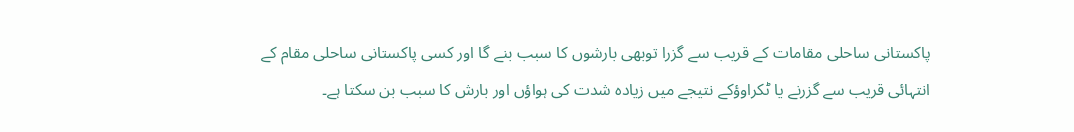پاکستانی ساحلی مقامات کے قریب سے گزرا توبھی بارشوں کا سبب بنے گا اور کسی پاکستانی ساحلی مقام کے انتہائی قریب سے گزرنے یا ٹکراوؤکے نتیجے میں زیادہ شدت کی ہواؤں اور بارش کا سبب بن سکتا ہے۔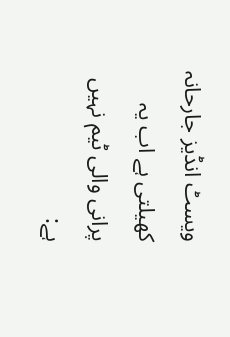ویسٹ انڈیز جارحانہ کھیلتی ہے اب یہ پرانی والی ٹیم نہیں ہے: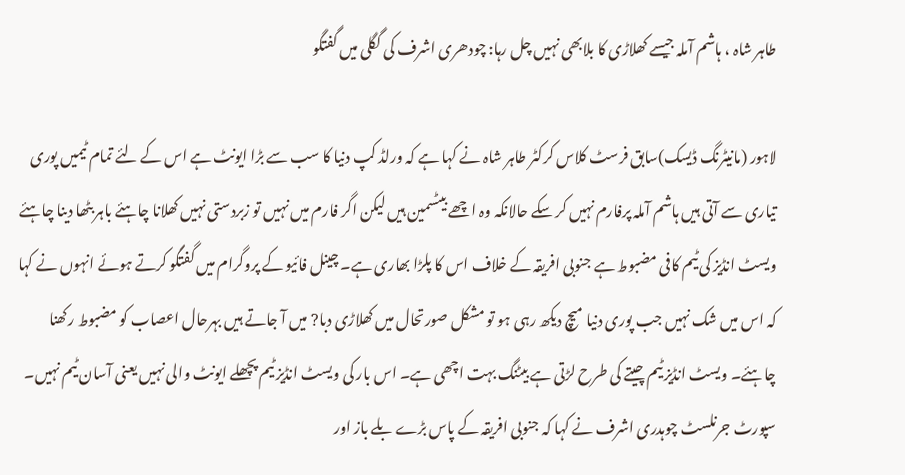طاہر شاہ ، ہاشم آملہ جیسے کھلاڑی کا بلابھی نہیں چل رہا: چودھری اشرف کی گگلی میں گفتگو

لاہور (مانیٹرنگ ڈیسک)سابق فرسٹ کلاس کرکٹر طاہر شاہ نے کہا ہے کہ ورلڈ کپ دنیا کا سب سے بڑا ایونٹ ہے اس کے لئے تمام ٹیمیں پوری تیاری سے آتی ہیں ہاشم آملہ پرفارم نہیں کر سکے حالانکہ وہ اچھے بیٹسمین ہیں لیکن اگر فارم میں نہیں تو زبردستی نہیں کھلانا چاہئے باہر بٹھا دینا چاہئے ویسٹ انڈیز کی ٹیم کافی مضبوط ہے جنوبی افریقہ کے خلاف اس کا پلڑا بھاری ہے۔ چینل فائیو کے پروگرام میں گفتگو کرتے ہوئے انہوں نے کہا کہ اس میں شک نہیں جب پوری دنیا میچ دیکھ رہی ہو تو مشکل صورتحال میں کھلاڑی دبا? میں آ جاتے ہیں بہرحال اعصاب کو مضبوط رکھنا چاہئے۔ ویسٹ انڈیز ٹیم چیتے کی طرح لڑتی ہے بیٹنگ بہت اچھی ہے۔ اس بار کی ویسٹ انڈیز ٹیم پچھلے ایونٹ والی نہیں یعنی آسان ٹیم نہیں۔ سپورٹ جرنلسٹ چوہدری اشرف نے کہا کہ جنوبی افریقہ کے پاس بڑے بلے باز اور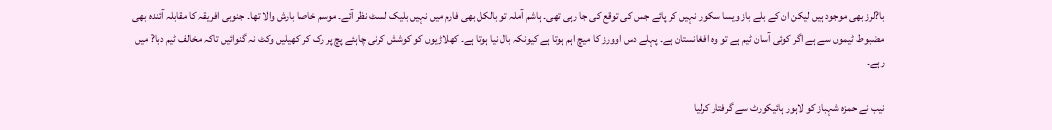با?لرز بھی موجود ہیں لیکن ان کے بلے باز ویسا سکور نہیں کر پائے جس کی توقع کی جا رہی تھی۔ ہاشم آملہ تو بالکل بھی فارم میں نہیں بلیک لسٹ نظر آئے۔ موسم خاصا بارش والا تھا۔ جنوبی افریقہ کا مقابلہ آئندہ بھی مضبوط ٹیموں سے ہے اگر کوئی آسان ٹیم ہے تو وہ افغانستان ہے۔ پہلے دس اوورز کا میچ اہم ہوتا ہے کیونکہ بال نیا ہوتا ہے۔ کھلاڑیوں کو کوشش کرنی چاہئے پچ پر رک کر کھیلیں وکٹ نہ گنوائیں تاکہ مخالف ٹیم دبا? میں رہے۔

نیب نے حمزہ شہباز کو لاہور ہائیکورٹ سے گرفتار کرلیا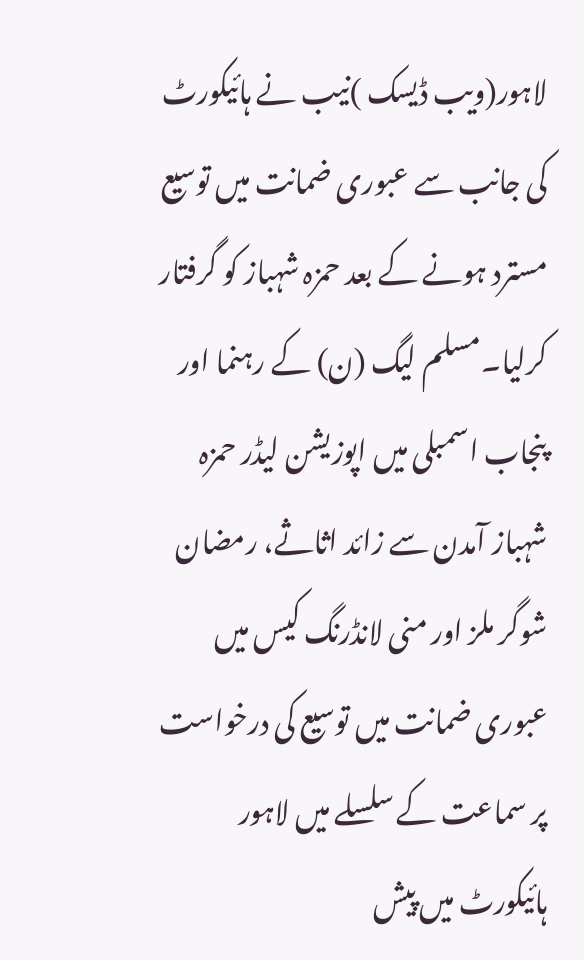لاہور(ویب ڈیسک )نیب نے ہائیکورٹ کی جانب سے عبوری ضمانت میں توسیع مسترد ہونے کے بعد حمزہ شہباز کو گرفتار کرلیا۔مسلم لیگ (ن) کے رہنما اور پنجاب اسمبلی میں اپوزیشن لیڈر حمزہ شہباز آمدن سے زائد اثاثے، رمضان شوگر ملز اور منی لانڈرنگ کیس میں عبوری ضمانت میں توسیع کی درخواست پر سماعت کے سلسلے میں لاہور ہائیکورٹ میں پیش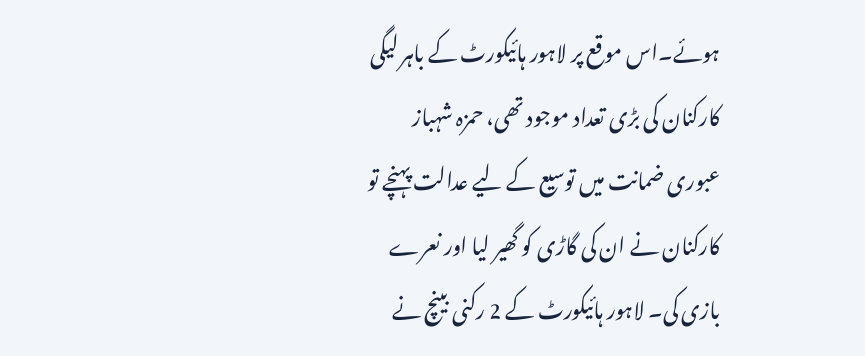ہوئے۔اس موقع پر لاہور ہائیکورٹ کے باہر لیگی کارکنان کی بڑی تعداد موجود تھی، حمزہ شہباز عبوری ضمانت میں توسیع کے لیے عدالت پہنچے تو کارکنان نے ان کی گاڑی کو گھیر لیا اور نعرے بازی کی۔ لاہور ہائیکورٹ کے 2 رکنی بینچ نے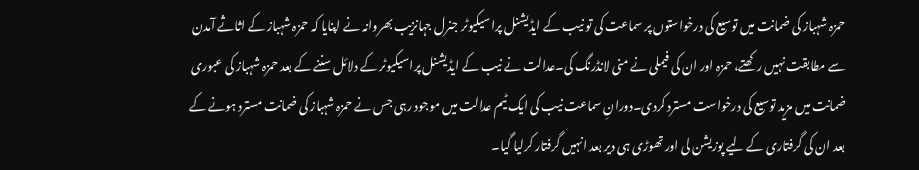حمزہ شہباز کی ضمانت میں توسیع کی درخواستوں پر سماعت کی تو نیب کے ایڈیشنل پراسیکیوٹر جنرل جہانزیب بھروانہ نے اپنایا کہ حمزہ شہباز کے اثاثے آمدن سے مطابقت نہیں رکھتے، حمزہ اور ان کی فیملی نے منی لانڈرنگ کی۔عدالت نے نیب کے ایڈیشنل پراسیکیوٹر کے دلائل سننے کے بعد حمزہ شہباز کی عبوری ضمانت میں مزید توسیع کی درخواست مسترد کردی۔دورانِ سماعت نیب کی ایک ٹیم عدالت میں موجود رہی جس نے حمزہ شہباز کی ضمانت مسترد ہونے کے بعد ان کی گرفتاری کے لیے پوزیشن لی اور تھوڑی ہی دیر بعد انہیں گرفتار کرلیا گیا۔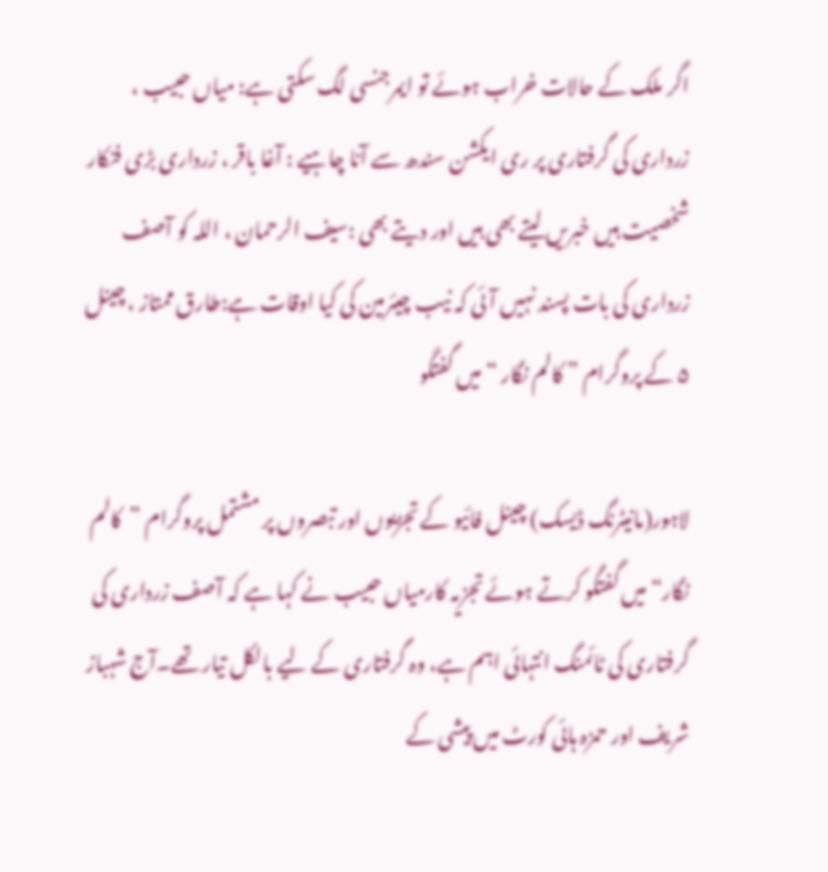اگر ملک کے حالات خراب ہوئے تو ایمرجنسی لگ سکتی ہے: میاں حبیب ، زرداری کی گرفتاری پر ری ایکشن سندھ سے آنا چاہیے : آغا باقر ، زرداری بڑی فنکار شخصیت ہیں خبریں لیتے بھی ہیں اور دیتے بھی :سیف الرحمان ، اللہ کو آصف زرداری کی بات پسند نہیں آئی کہ نیب چیئرمین کی کیا اوقات ہے:طارق ممتاز ، چینل ۵ کے پروگرام ” کالم نگار “ میں گفتگو

لاہور(مانیٹرنگ ڈیسک) چینل فائیو کے تجزیوں اور تبصروں پر مشتمل پروگرام ”کالم نگار“ میں گفتگو کرتے ہوئے تجزیہ کارمیاں حبیب نے کہا ہے کہ آصف زرداری کی گرفتاری کی ٹائمنگ انتہائی اہم ہے، وہ گرفتاری کے لیے بالکل تیار تھے۔آج شہباز شریف اور حمزہ ہائی کورٹ میں پیشی کے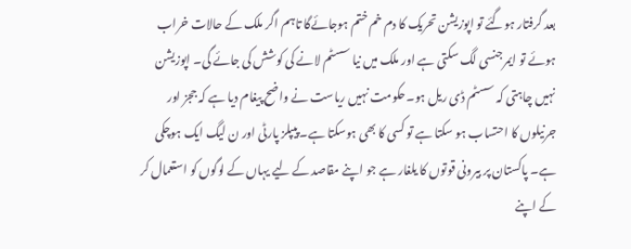بعد گرفتار ہوگئے تو اپوزیشن تحریک کا دم خم ختم ہوجائےگا تاہم اگر ملک کے حالات خراب ہوئے تو ایمرجنسی لگ سکتی ہے اور ملک میں نیا سسٹم لانے کی کوشش کی جائے گی۔ اپوزیشن نہیں چاہتی کہ سسٹم ڈی ریل ہو۔حکومت نہیں ریاست نے واضح پیغام دیا ہے کہ ججز اور جرنیلوں کا احتساب ہو سکتا ہے تو کسی کا بھی ہوسکتا ہے۔ پیپلز پارٹی اور ن لیگ ایک ہوچکی ہے۔ پاکستان پر بیرونی قوتوں کا یلغار ہے جو اپنے مقاصد کے لیے یہاں کے لوگوں کو استعمال کر کے اپنے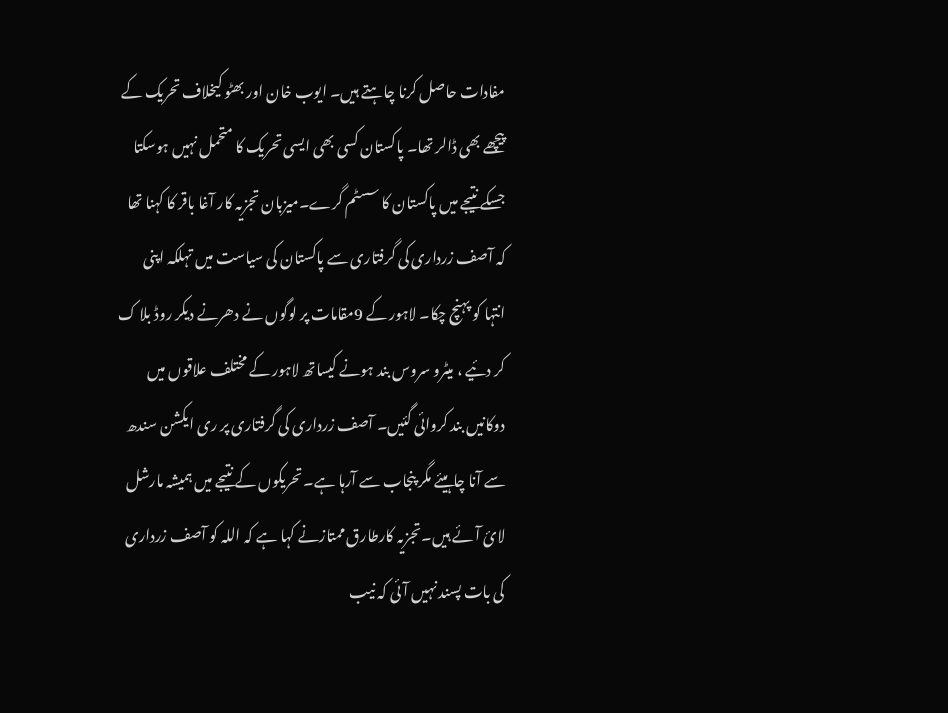مفادات حاصل کرنا چاہتے ہیں۔ ایوب خان اور بھٹو کیخلاف تحریک کے پیچھے بھی ڈالر تھا۔ پاکستان کسی بھی ایسی تحریک کا متحمل نہیں ہوسکتا جسکے نتیجے میں پاکستان کا سسٹم گرے۔میزبان تجزیہ کار آغا باقر کا کہنا تھا کہ آصف زرداری کی گرفتاری سے پاکستان کی سیاست میں تہلکہ اپنی انتہا کو پہنچ چکا۔ لاہور کے 9مقامات پر لوگوں نے دھرنے دیکر روڈ بلا ک کر دئیے ، میٹرو سروس بند ہونے کیساتھ لاہور کے مختلف علاقوں میں دوکانیں بند کروائی گئیں۔ آصف زرداری کی گرفتاری پر ری ایکشن سندھ سے آنا چاہیئے مگر پنجاب سے آرہا ہے۔ تحریکوں کے نتیجے میں ہمیشہ مارشل لائ آئے ہیں۔تجزیہ کارطارق ممتازنے کہا ہے کہ اللہ کو آصف زرداری کی بات پسند نہیں آئی کہ نیب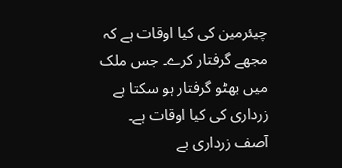چیئرمین کی کیا اوقات ہے کہ مجھے گرفتار کرے۔ جس ملک میں بھٹو گرفتار ہو سکتا ہے زرداری کی کیا اوقات ہے۔ آصف زرداری بے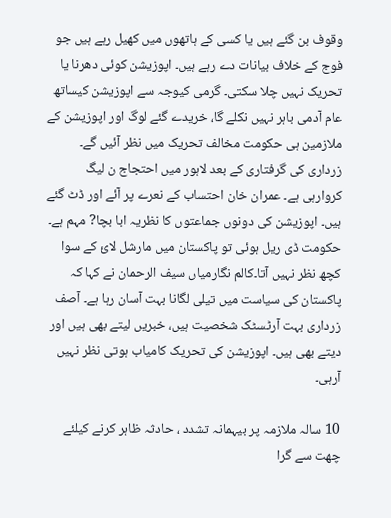وقوف بن گئے ہیں یا کسی کے ہاتھوں میں کھیل رہے ہیں جو فوج کے خلاف بیانات دے رہے ہیں۔ اپوزیشن کوئی دھرنا یا تحریک نہیں چلا سکتی۔ گرمی کیوجہ سے اپوزیشن کیساتھ عام آدمی باہر نہیں نکلے گا، خریدے گئے لوگ اور اپوزیشن کے ملازمین ہی حکومت مخالف تحریک میں نظر آئیں گے۔ زرداری کی گرفتاری کے بعد لاہور میں احتجاج ن لیگ کروارہی ہے۔ عمران خان احتساب کے نعرے پر آئے اور ڈٹ گئے ہیں۔ اپوزیشن کی دونوں جماعتوں کا نظریہ ابا بچا? مہم ہے۔ حکومت ڈی ریل ہوئی تو پاکستان میں مارشل لائ کے سوا کچھ نظر نہیں آتا۔کالم نگارمیاں سیف الرحمان نے کہا کہ پاکستان کی سیاست میں تیلی لگانا بہت آسان رہا ہے۔ آصف زرداری بہت آرٹسٹک شخصیت ہیں، خبریں لیتے بھی ہیں اور دیتے بھی ہیں۔ اپوزیشن کی تحریک کامیاب ہوتی نظر نہیں آرہی۔

10 سالہ ملازمہ پر بیہمانہ تشدد ، حادثہ ظاہر کرنے کیلئے چھت سے گرا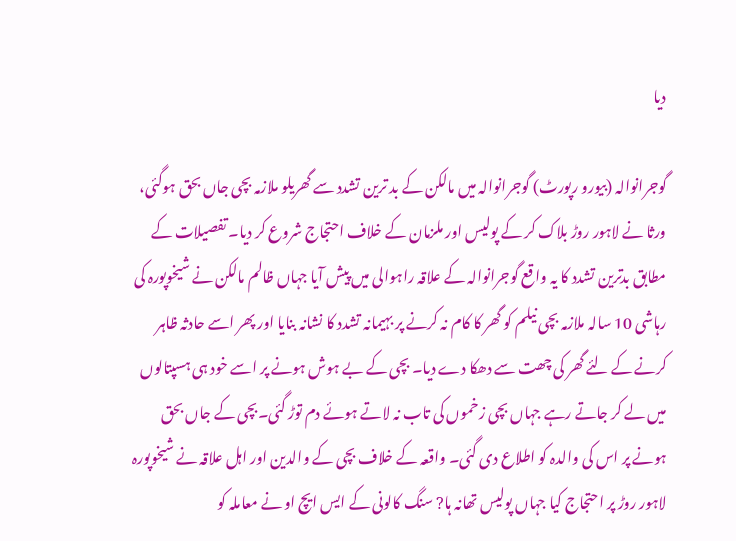دیا

گوجرانوالہ (بیورو رپورٹ) گوجرانوالہ میں مالکن کے بد ترین تشدد سے گھریلو ملازمہ بچی جاں بحق ہوگئی، ورثا نے لاہور روڑ بلاک کر کے پولیس اور ملزمان کے خلاف احتجاج شروع کر دیا۔ تفصیلات کے مطابق بدترین تشدد کا یہ واقع گوجرانوالہ کے علاقہ راہوالی میں پیش آیا جہاں ظالم مالکن نے شیخوپورہ کی رہاشی 10 سالہ ملازمہ بچی نیلم کو گھر کا کام نہ کرنے پر بہیمانہ تشدد کا نشانہ بنایا اور پھر اسے حادثہ ظاہر کرنے کے لئے گھر کی چھت سے دھکا دے دیا۔ بچی کے بے ہوش ہونے پر اسے خود ہی ہسپتالوں میں لے کر جاتے رہے جہاں بچی زخموں کی تاب نہ لاتے ہوئے دم توڑ گئی۔بچی کے جاں بحق ہونے پر اس کی والدہ کو اطلاع دی گئی۔ واقعہ کے خلاف بچی کے والدین اور اہل علاقہ نے شیخوپورہ لاہور روڑ پر احتجاج کیا جہاں پولیس تھانہ ہا? سنگ کالونی کے ایس ایچ او نے معاملہ کو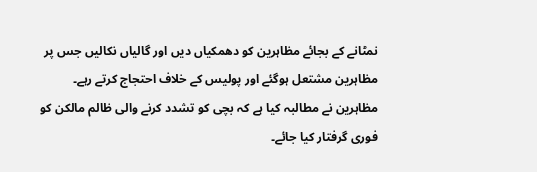نمٹانے کے بجائے مظاہرین کو دھمکیاں دیں اور گالیاں نکالیں جس پر مظاہرین مشتعل ہوگئے اور پولیس کے خلاف احتجاج کرتے رہے۔ مظاہرین نے مطالبہ کیا ہے کہ بچی کو تشدد کرنے والی ظالم مالکن کو فوری گرفتار کیا جائے۔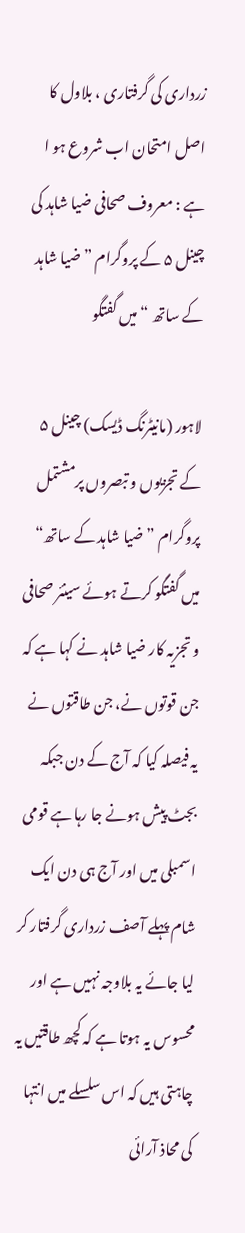زرداری کی گرفتاری ، بلاول کا اصل امتحان اب شروع ہو ا ہے : معروف صحافی ضیا شاہد کی چینل ۵ کے پروگرام ”ضیا شاہد کے ساتھ “ میں گفتگو

لاہور (مانیٹرنگ ڈیسک) چینل ۵ کے تجزیوں و تبصروں پرمشتمل پروگرام ”ضیا شاہد کے ساتھ“ میں گفتگو کرتے ہوئے سینئر صحافی و تجزیہ کار ضیا شاہد نے کہا ہے کہ جن قوتوں نے، جن طاقتوں نے یہ فیصلہ کیا کہ آج کے دن جبکہ بجٹ پیش ہونے جا رہا ہے قومی اسمبلی میں اور آج ہی دن ایک شام پہلے آصف زرداری گرفتار کر لیا جائے یہ بلاوجہ نہیں ہے اور محسوس یہ ہوتا ہے کہ کچھ طاقتیں یہ چاہتی ہیں کہ اس سلسلے میں انتہا کی محاذ آرائی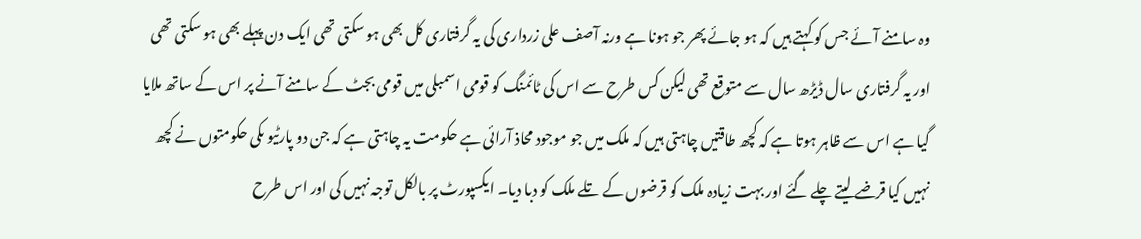وہ سامنے آئے جس کو کہتے ہیں کہ ہو جائے پھر جو ہونا ہے ورنہ آصف علی زرداری کی یہ گرفتاری کل بھی ہو سکتی تھی ایک دن پہلے بھی ہو سکتی تھی اور یہ گرفتاری سال ڈیڑھ سال سے متوقع تھی لیکن کس طرح سے اس کی ٹائمنگ کو قومی اسمبلی میں قومی بجٹ کے سامنے آنے پر اس کے ساتھ ملایا گیا ہے اس سے ظاہر ہوتا ہے کہ کچھ طاقتیں چاہتی ہیں کہ ملک میں جو موجود محاذ آرائی ہے حکومت یہ چاہتی ہے کہ جن دو پارٹیو ںکی حکومتوں نے کچھ نہیں کیا قرضے لیتے چلے گئے اور بہت زیادہ ملک کو قرضوں کے تلے ملک کو دبا دیا۔ ایکسپورٹ پر بالکل توجہ نہیں کی اور اس طرح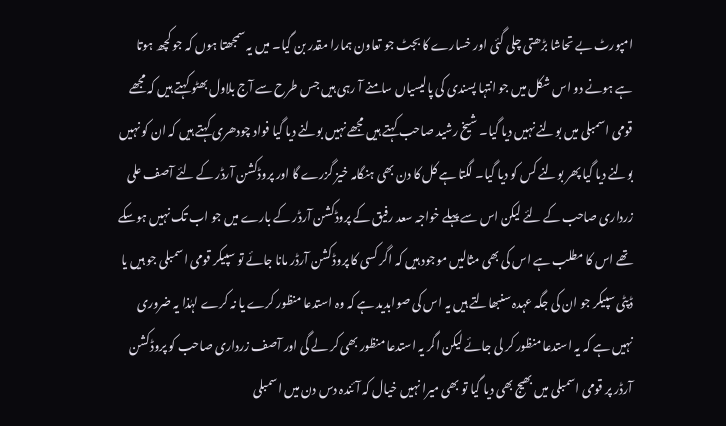امپورٹ بے تحاشا بڑھتی چلی گئی اور خسارے کا بجٹ جو تعاون ہمارا مقدر بن گیا۔ میں یہ سمجھتا ہوں کہ جو کچھ ہوتا ہے ہونے دو اس شکل میں جو انتہا پسندی کی پالیسیاں سامنے آ رہی ہیں جس طرح سے آج بلاول بھٹو کہتے ہیں کہ مجھے قومی اسمبلی میں بولنے نہیں دیا گیا۔ شیخ رشید صاحب کہتے ہیں مجھے نہیں بولنے دیا گیا فواد چودھری کہتے ہیں کہ ان کو نہیں بولنے دیا گیا پھر بولنے کس کو دیا گیا۔ لگتا ہے کل کا دن بھی ہنگامہ خیز گزرے گا اور پروڈکشن آرڈر کے لئے آصف علی زرداری صاحب کے لئے لیکن اس سے پہلے خواجہ سعد رفیق کے پروڈکشن آرڈر کے بارے میں جو اب تک نہیں ہوسکے تھے اس کا مطلب ہے اس کی بھی مثالیں موجود ہیں کہ اگر کسی کا پروڈکشن آرڈر مانا جائے تو سپیکر قومی اسمبلی جو ہیں یا ڈپٹی سپیکر جو ان کی جگہ عہدہ سنبھالتے ہیں یہ اس کی صوابدید ہے کہ وہ استدعا منظور کرے یا نہ کرے لہٰذا یہ ضروری نہیں ہے کہ یہ استدعا منظور کر لی جائے لیکن اگر یہ استدعا منظور بھی کر لے گی اور آصف زرداری صاحب کو پروڈکشن آرڈر پر قومی اسمبلی میں بھیج بھی دیا گیا تو بھی میرا نہیں خیال کہ آئندہ دس دن میں اسمبلی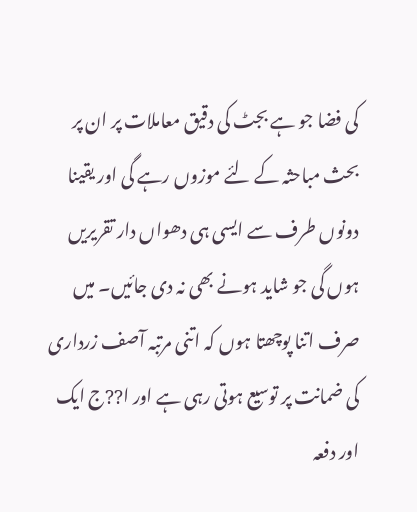کی فضا جو ہے بجٹ کی دقیق معاملات پر ان پر بحث مباحثہ کے لئے موزوں رہے گی اور یقینا دونوں طرف سے ایسی ہی دھواں دار تقریریں ہوں گی جو شاید ہونے بھی نہ دی جائیں۔ میں صرف اتنا پوچھتا ہوں کہ اتنی مرتبہ آصف زرداری کی ضمانت پر توسیع ہوتی رہی ہے اور ا??ج ایک اور دفعہ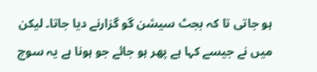ہو جاتی تا کہ بجٹ سیشن گو گزارنے دیا جاتا۔ لیکن میں نے جیسے کہا ہے پھر ہو جائے جو ہونا ہے یہ سوچ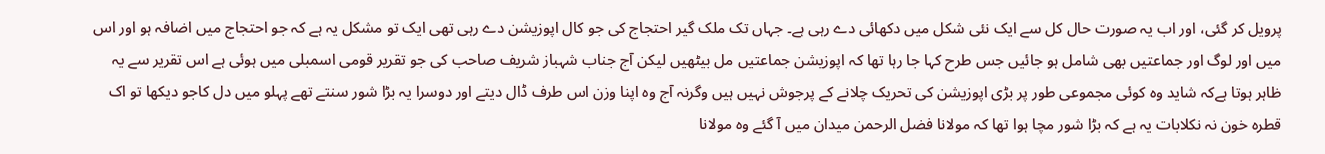پرویل کر گئی، اور اب یہ صورت حال کل سے ایک نئی شکل میں دکھائی دے رہی ہے۔ جہاں تک ملک گیر احتجاج کی جو کال اپوزیشن دے رہی تھی ایک تو مشکل یہ ہے کہ جو احتجاج میں اضافہ ہو اور اس میں اور لوگ اور جماعتیں بھی شامل ہو جائیں جس طرح کہا جا رہا تھا کہ اپوزیشن جماعتیں مل بیٹھیں لیکن آج جناب شہباز شریف صاحب کی جو تقریر قومی اسمبلی میں ہوئی ہے اس تقریر سے یہ ظاہر ہوتا ہےکہ شاید وہ کوئی مجموعی طور پر بڑی اپوزیشن کی تحریک چلانے کے پرجوش نہیں ہیں وگرنہ آج وہ اپنا وزن اس طرف ڈال دیتے اور دوسرا یہ بڑا شور سنتے تھے پہلو میں دل کاجو دیکھا تو اک قطرہ خون نہ نکلابات یہ ہے کہ بڑا شور مچا ہوا تھا کہ مولانا فضل الرحمن میدان میں آ گئے وہ مولانا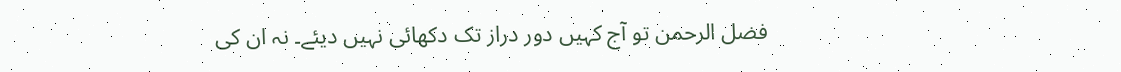فضل الرحمن تو آج کہیں دور دراز تک دکھائی نہیں دیئے۔ نہ ان کی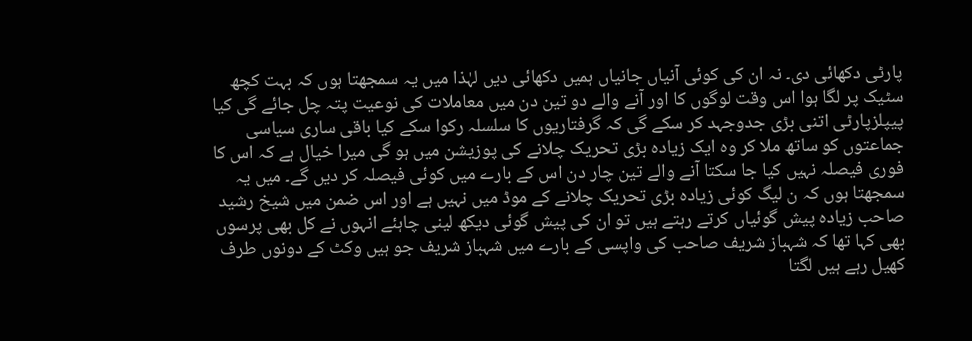پارٹی دکھائی دی۔ نہ ان کی کوئی آنیاں جانیاں ہمیں دکھائی دیں لہٰذا میں یہ سمجھتا ہوں کہ بہت کچھ سٹیک پر لگا ہوا اس وقت لوگوں کا اور آنے والے دو تین دن میں معاملات کی نوعیت پتہ چل جائے گی کیا پیپلزپارٹی اتنی بڑی جدوجہد کر سکے گی کہ گرفتاریوں کا سلسلہ رکوا سکے کیا باقی ساری سیاسی جماعتوں کو ساتھ ملا کر وہ ایک زیادہ بڑی تحریک چلانے کی پوزیشن میں ہو گی میرا خیال ہے کہ اس کا فوری فیصلہ نہیں کیا جا سکتا آنے والے تین چار دن اس کے بارے میں کوئی فیصلہ کر دیں گے۔ میں یہ سمجھتا ہوں کہ ن لیگ کوئی زیادہ بڑی تحریک چلانے کے موڈ میں نہیں ہے اور اس ضمن میں شیخ رشید صاحب زیادہ پیش گوئیاں کرتے رہتے ہیں تو ان کی پیش گوئی دیکھ لینی چاہئے انہوں نے کل بھی پرسوں بھی کہا تھا کہ شہباز شریف صاحب کی واپسی کے بارے میں شہباز شریف جو ہیں وکٹ کے دونوں طرف کھیل رہے ہیں لگتا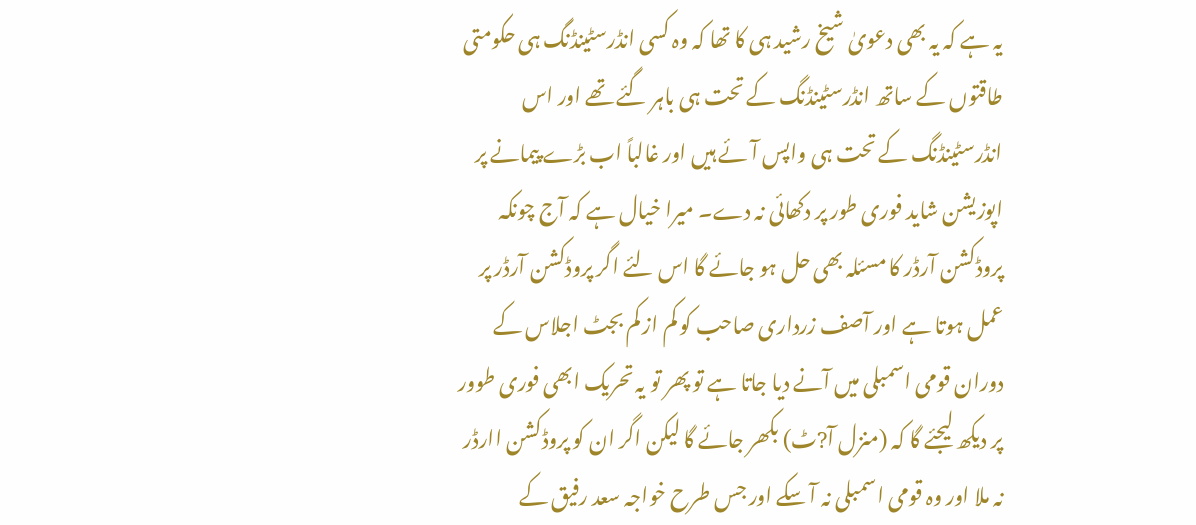یہ ہے کہ یہ بھی دعویٰ شیخ رشید ہی کا تھا کہ وہ کسی انڈرسٹینڈنگ ہی حکومتی طاقتوں کے ساتھ انڈرسٹینڈنگ کے تحت ہی باہر گئے تھے اور اس انڈرسٹینڈنگ کے تحت ہی واپس آئے ہیں اور غالباً اب بڑے پیمانے پر اپوزیشن شاید فوری طور پر دکھائی نہ دے۔ میرا خیال ہے کہ آج چونکہ پروڈکشن آرڈر کا مسئلہ بھی حل ہو جائے گا اس لئے اگر پروڈکشن آرڈر پر عمل ہوتا ہے اور آصف زرداری صاحب کو کم از کم بجٹ اجلاس کے دوران قومی اسمبلی میں آنے دیا جاتا ہے تو پھر تو یہ تحریک ابھی فوری طوور پر دیکھ لیجئے گا کہ (منزل آ?ٹ) بکھر جائے گا لیکن اگر ان کو پروڈکشن اارڈر نہ ملا اور وہ قومی اسمبلی نہ آ سکے اور جس طرح خواجہ سعد رفیق کے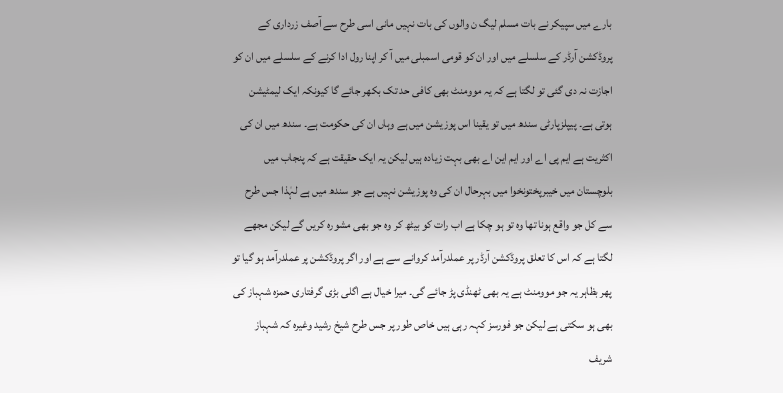بارے میں سپیکر نے بات مسلم لیگ ن والوں کی بات نہیں مانی اسی طرح سے آصف زرداری کے پروڈکشن آرڈر کے سلسلے میں اور ان کو قومی اسمبلی میں آ کر اپنا رول ادا کرنے کے سلسلے میں ان کو اجازت نہ دی گئی تو لگتا ہے کہ یہ موومنٹ بھی کافی حد تک بکھر جائے گا کیونکہ ایک لیمٹیشن ہوتی ہے۔ پیپلزپارٹی سندھ میں تو یقینا اس پوزیشن میں ہے وہاں ان کی حکومت ہے۔ سندھ میں ان کی اکثریت ہے ایم پی اے اور ایم این اے بھی بہت زیادہ ہیں لیکن یہ ایک حقیقت ہے کہ پنجاب میں بلوچستان میں خیبرپختونخوا میں بہرحال ان کی وہ پوزیشن نہیں ہے جو سندھ میں ہے لہٰذا جس طرح سے کل جو واقع ہونا تھا وہ تو ہو چکا ہے اب رات کو بیٹھ کر وہ جو بھی مشورہ کریں گے لیکن مجھے لگتا ہے کہ اس کا تعلق پروڈکشن آرڈر پر عملدرآمد کروانے سے ہے اور اگر پروڈکشن پر عملدرآمد ہو گیا تو پھر بظاہر یہ جو موومنٹ ہے یہ بھی ٹھنڈی پڑ جائے گی۔ میرا خیال ہے اگلی بڑی گرفتاری حمزہ شہباز کی بھی ہو سکتی ہے لیکن جو فورسز کہہ رہی ہیں خاص طور پر جس طرح شیخ رشید وغیرہ کہ شہباز شریف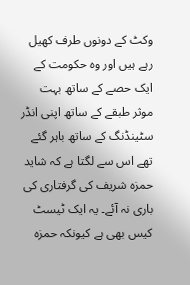وکٹ کے دونوں طرف کھیل رہے ہیں اور وہ حکومت کے ایک حصے کے ساتھ بہت موثر طبقے کے ساتھ اپنی انڈر سٹینڈنگ کے ساتھ باہر گئے تھے اس سے لگتا ہے کہ شاید حمزہ شریف کی گرفتاری کی باری نہ آئے۔ یہ ایک ٹیسٹ کیس بھی ہے کیونکہ حمزہ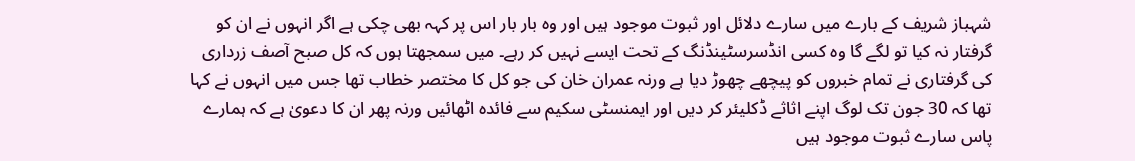شہباز شریف کے بارے میں سارے دلائل اور ثبوت موجود ہیں اور وہ بار بار اس پر کہہ بھی چکی ہے اگر انہوں نے ان کو گرفتار نہ کیا تو لگے گا وہ کسی انڈسرسٹینڈنگ کے تحت ایسے نہیں کر رہے۔ میں سمجھتا ہوں کہ کل صبح آصف زرداری کی گرفتاری نے تمام خبروں کو پیچھے چھوڑ دیا ہے ورنہ عمران خان کی جو کل کا مختصر خطاب تھا جس میں انہوں نے کہا تھا کہ 30 جون تک لوگ اپنے اثاثے ڈکلیئر کر دیں اور ایمنسٹی سکیم سے فائدہ اٹھائیں ورنہ پھر ان کا دعویٰ ہے کہ ہمارے پاس سارے ثبوت موجود ہیں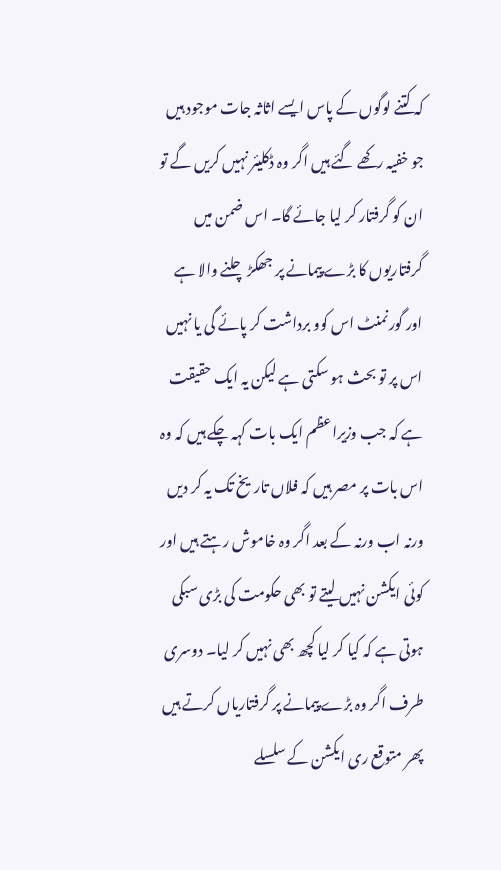کہ کتنے لوگوں کے پاس ایسے اثاثہ جات موجود ہیں جو خفیہ رکھے گئے ہیں اگر وہ ڈکلیئر نہیں کریں گے تو ان کو گرفتار کر لیا جائے گا۔ اس ضمن میں گرفتاریوں کا بڑے پیمانے پر جھکڑ چلنے والا ہے اور گورنمنٹ اس کوو برداشت کر پائے گی یا نہیں اس پر تو بحث ہو سکتی ہے لیکن یہ ایک حقیقت ہے کہ جب وزیراعظم ایک بات کہہ چکے ہیں کہ وہ اس بات پر مصر ہیں کہ فلاں تاریخ تک یہ کر دیں ورنہ اب ورنہ کے بعد اگر وہ خاموش رہتے ہیں اور کوئی ایکشن نہیں لیتے تو بھی حکومت کی بڑی سبکی ہوتی ہے کہ کیا کر لیا کچھ بھی نہیں کر لیا۔ دوسری طرف اگر وہ بڑے پیمانے پر گرفتاریاں کرتے ہیں پھر متوقع ری ایکشن کے سلسلے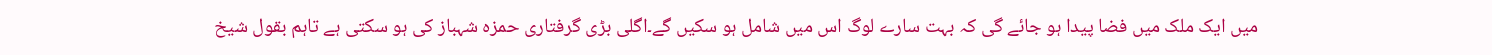میں ایک ملک میں فضا پیدا ہو جائے گی کہ بہت سارے لوگ اس میں شامل ہو سکیں گے۔اگلی بڑی گرفتاری حمزہ شہباز کی ہو سکتی ہے تاہم بقول شیخ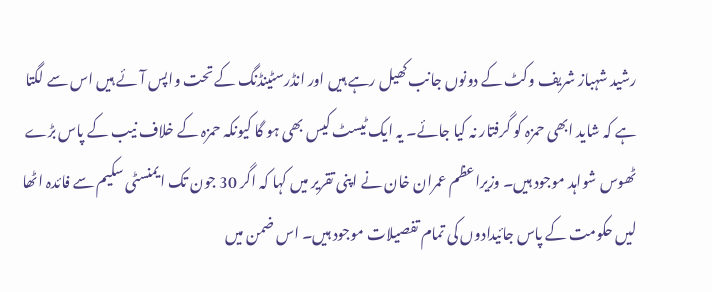رشید شہباز شریف وکٹ کے دونوں جانب کھیل رہے ہیں اور انڈرسٹینڈنگ کے تحت واپس آئے ہیں اس سے لگتا ہے کہ شاید ابھی حمزہ کو گرفتار نہ کیا جائے۔ یہ ایک ٹیسٹ کیس بھی ہو گا کیونکہ حمزہ کے خلاف نیب کے پاس بڑے ٹھوس شواہد موجود ہیں۔ وزیراعظم عمران خان نے اپنی تقریر میں کہا کہ اگر 30 جون تک ایمنسٹی سکیم سے فائدہ اٹھا لیں حکومت کے پاس جائیدادوں کی تمام تفصیلات موجود ہیں۔ اس ضمن میں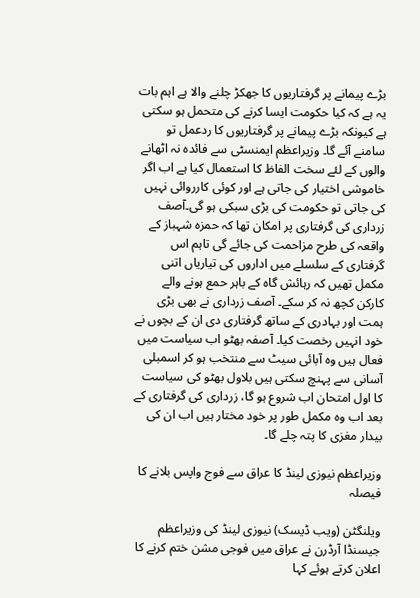بڑے پیمانے پر گرفتاریوں کا جھکڑ چلنے والا ہے اہم بات یہ ہے کہ کیا حکومت ایسا کرنے کی متحمل ہو سکتی ہے کیونکہ بڑے پیمانے پر گرفتاریوں کا ردعمل تو سامنے آئے گا۔ وزیراعظم ایمنسٹی سے فائدہ نہ اٹھانے والوں کے لئے سخت الفاظ کا استعمال کیا ہے اب اگر خاموشی اختیار کی جاتی ہے اور کوئی کارروائی نہیں کی جاتی تو حکومت کی بڑی سبکی ہو گی۔آصف زرداری کی گرفتاری پر امکان تھا کہ حمزہ شہباز کے واقعہ کی طرح مزاحمت کی جائے گی تاہم اس گرفتاری کے سلسلے میں اداروں کی تیاریاں اتنی مکمل تھیں کہ رہائش گاہ کے باہر حمع ہونے والے کارکن کچھ نہ کر سکے۔ آصف زرداری نے بھی بڑی ہمت اور بہادری کے ساتھ گرفتاری دی ان کے بچوں نے خود انہیں رخصت کیا۔ آصفہ بھٹو اب سیاست میں فعال ہیں وہ آبائی سیٹ سے منتخب ہو کر اسمبلی آسانی سے پہنچ سکتی ہیں بلاول بھٹو کی سیاست کا اول امتحان اب شروع ہو گا، زرداری کی گرفتاری کے بعد اب وہ مکمل طور پر خود مختار ہیں اب ان کی بیدار مغزی کا پتہ چلے گا۔

وزیراعظم نیوزی لینڈ کا عراق سے فوج واپس بلانے کا فیصلہ

ویلنگٹن (ویب ڈیسک) نیوزی لینڈ کی وزیراعظم جیسنڈا آرڈرن نے عراق میں فوجی مشن ختم کرنے کا اعلان کرتے ہوئے کہا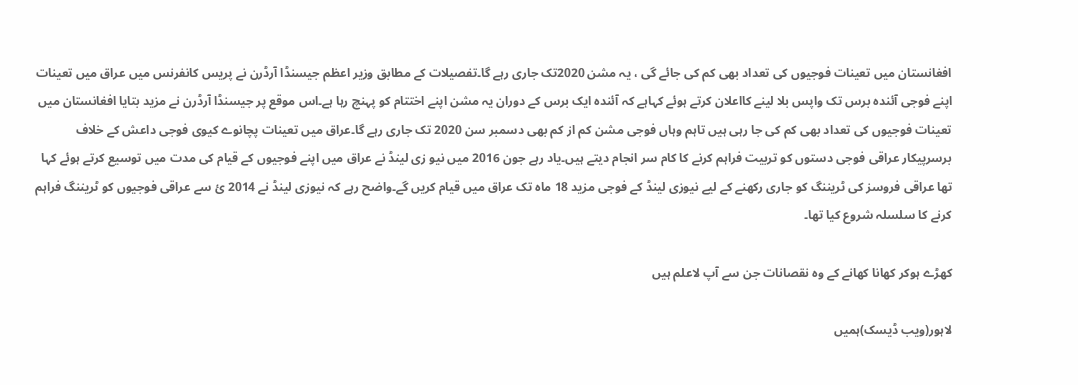افغانستان میں تعینات فوجیوں کی تعداد بھی کم کی جائے گی ، یہ مشن 2020تک جاری رہے گا۔تفصیلات کے مطابق وزیر اعظم جیسنڈا آرڈرن نے پریس کانفرنس میں عراق میں تعینات اپنے فوجی آئندہ برس تک واپس بلا لینے کااعلان کرتے ہوئے کہاہے کہ آئندہ ایک برس کے دوران یہ مشن اپنے اختتام کو پہنچ رہا ہے۔اس موقع پر جیسنڈا آرڈرن نے مزید بتایا افغانستان میں تعینات فوجیوں کی تعداد بھی کم کی جا رہی ہیں تاہم وہاں فوجی مشن کم از کم بھی دسمبر سن 2020 تک جاری رہے گا۔عراق میں تعینات پچانوے کیوی فوجی داعش کے خلاف برسرپیکار عراقی فوجی دستوں کو تربیت فراہم کرنے کا کام سر انجام دیتے ہیں۔یاد رہے جون 2016 میں نیو زی لینڈ نے عراق میں اپنے فوجیوں کے قیام کی مدت میں توسیع کرتے ہوئے کہا تھا عراقی فروسز کی ٹریننگ کو جاری رکھنے کے لیے نیوزی لینڈ کے فوجی مزید 18 ماہ تک عراق میں قیام کریں گے۔واضح رہے کہ نیوزی لینڈ نے 2014 ئ سے عراقی فوجیوں کو ٹریننگ فراہم کرنے کا سلسلہ شروع کیا تھا۔

کھڑے ہوکر کھانا کھانے کے وہ نقصانات جن سے آپ لاعلم ہیں

لاہور(ویب ڈیسک)ہمیں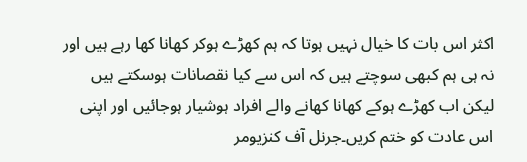اکثر اس بات کا خیال نہیں ہوتا کہ ہم کھڑے ہوکر کھانا کھا رہے ہیں اور نہ ہی ہم کبھی سوچتے ہیں کہ اس سے کیا نقصانات ہوسکتے ہیں لیکن اب کھڑے ہوکے کھانا کھانے والے افراد ہوشیار ہوجائیں اور اپنی اس عادت کو ختم کریں۔جرنل آف کنزیومر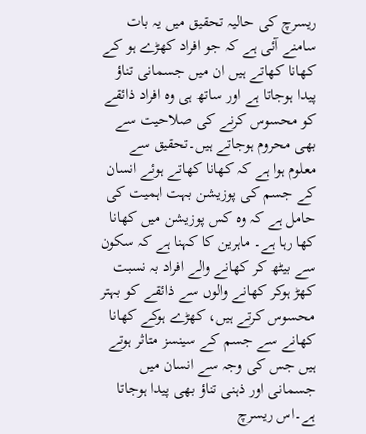ریسرچ کی حالیہ تحقیق میں یہ بات سامنے آئی ہے کہ جو افراد کھڑے ہو کے کھانا کھاتے ہیں ان میں جسمانی تناؤ پیدا ہوجاتا ہے اور ساتھ ہی وہ افراد ذائقے کو محسوس کرنے کی صلاحیت سے بھی محروم ہوجاتے ہیں۔تحقیق سے معلوم ہوا ہے کہ کھانا کھاتے ہوئے انسان کے جسم کی پوزیشن بہت اہمیت کی حامل ہے کہ وہ کس پوزیشن میں کھانا کھا رہا ہے۔ ماہرین کا کہنا ہے کہ سکون سے بیٹھ کر کھانے والے افراد بہ نسبت کھڑ ہوکر کھانے والوں سے ذائقے کو بہتر محسوس کرتے ہیں، کھڑے ہوکے کھانا کھانے سے جسم کے سینسز متاثر ہوتے ہیں جس کی وجہ سے انسان میں جسمانی اور ذہنی تناؤ بھی پیدا ہوجاتا ہے۔اس ریسرچ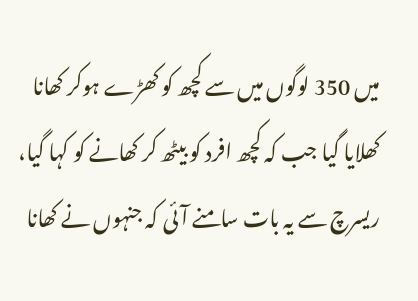میں 350 لوگوں میں سے کچھ کو کھڑے ہوکر کھانا کھلایا گیا جب کہ کچھ افرد کو بیٹھ کر کھانے کو کہا گیا، ریسرچ سے یہ بات سامنے آئی کہ جنہوں نے کھانا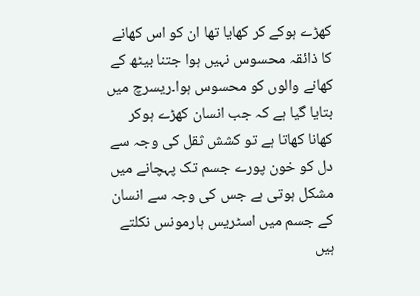کھڑے ہوکے کر کھایا تھا ان کو اس کھانے کا ذائقہ محسوس نہیں ہوا جتنا بیٹھ کے کھانے والوں کو محسوس ہوا۔ریسرچ میں بتایا گیا ہے کہ جب انسان کھڑے ہوکر کھانا کھاتا ہے تو کشش ثقل کی وجہ سے دل کو خون پورے جسم تک پہچانے میں مشکل ہوتی ہے جس کی وجہ سے انسان کے جسم میں اسٹریس ہارمونس نکلتے ہیں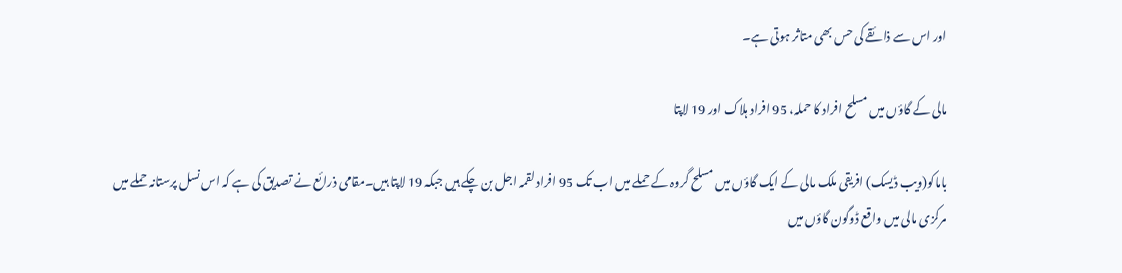اور اس سے ذائقے کی حس بھی متاثر ہوتی ہے۔

مالی کے گاؤں میں مسلح افراد کا حملہ، 95 افراد ہلاک اور 19 لاپتا

باماکو(ویب ڈیسک) افریقی ملک مالی کے ایک گاؤں میں مسلح گروہ کے حملے میں اب تک 95 افراد لقمہ اجل بن چکے ہیں جبکہ 19 لاپتا ہیں۔مقامی ذرائع نے تصدیق کی ہے کہ اس نسل پرستانہ حملے میں مرکزی مالی میں واقع ڈوگون گاؤں میں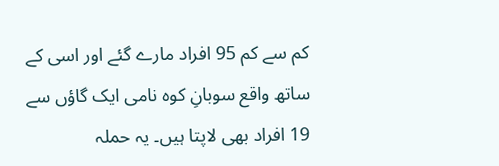کم سے کم 95 افراد مارے گئے اور اسی کے ساتھ واقع سوبانِ کوہ نامی ایک گاؤں سے 19 افراد بھی لاپتا ہیں۔ یہ حملہ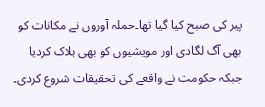پیر کی صبح کیا گیا تھا۔حملہ آوروں نے مکانات کو بھی آگ لگادی اور مویشیوں کو بھی ہلاک کردیا جبکہ حکومت نے واقعے کی تحقیقات شروع کردی۔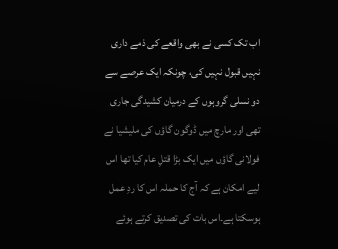اب تک کسی نے بھی واقعے کی ذمے داری نہیں قبول نہیں کی، چونکہ ایک عرصے سے دو نسلی گروہوں کے درمیان کشیدگی جاری تھی اور مارچ میں ڈوگون گاؤں کی ملیشیا نے فولانی گاؤں میں ایک بڑا قتلِ عام کیا تھا اس لیے امکان ہے کہ آج کا حملہ اس کا ردِ عمل ہوسکتا ہے۔اس بات کی تصدیق کرتے ہوئے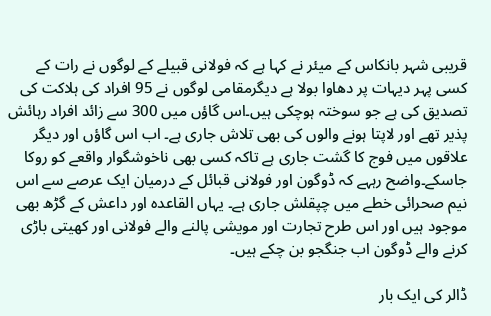قریبی شہر بانکاس کے میئر نے کہا ہے کہ فولانی قبیلے کے لوگوں نے رات کے کسی پہر دیہات پر دھاوا بولا ہے دیگرمقامی لوگوں نے 95 افراد کی ہلاکت کی تصدیق کی ہے جو سوختہ ہوچکی ہیں۔اس گاؤں میں 300 سے زائد افراد رہائش پذیر تھے اور لاپتا ہونے والوں کی بھی تلاش جاری ہے۔ اب اس گاؤں اور دیگر علاقوں میں فوج کا گشت جاری ہے تاکہ کسی بھی ناخوشگوار واقعے کو روکا جاسکے۔واضح رہہے کہ ڈوگون اور فولانی قبائل کے درمیان ایک عرصے سے اس نیم صحرائی خطے میں چپقلش جاری ہے۔ یہاں القاعدہ اور داعش کے گڑھ بھی موجود ہیں اور اس طرح تجارت اور مویشی پالنے والے فولانی اور کھیتی باڑی کرنے والے ڈوگون اب جنگجو بن چکے ہیں۔

ڈالر کی ایک بار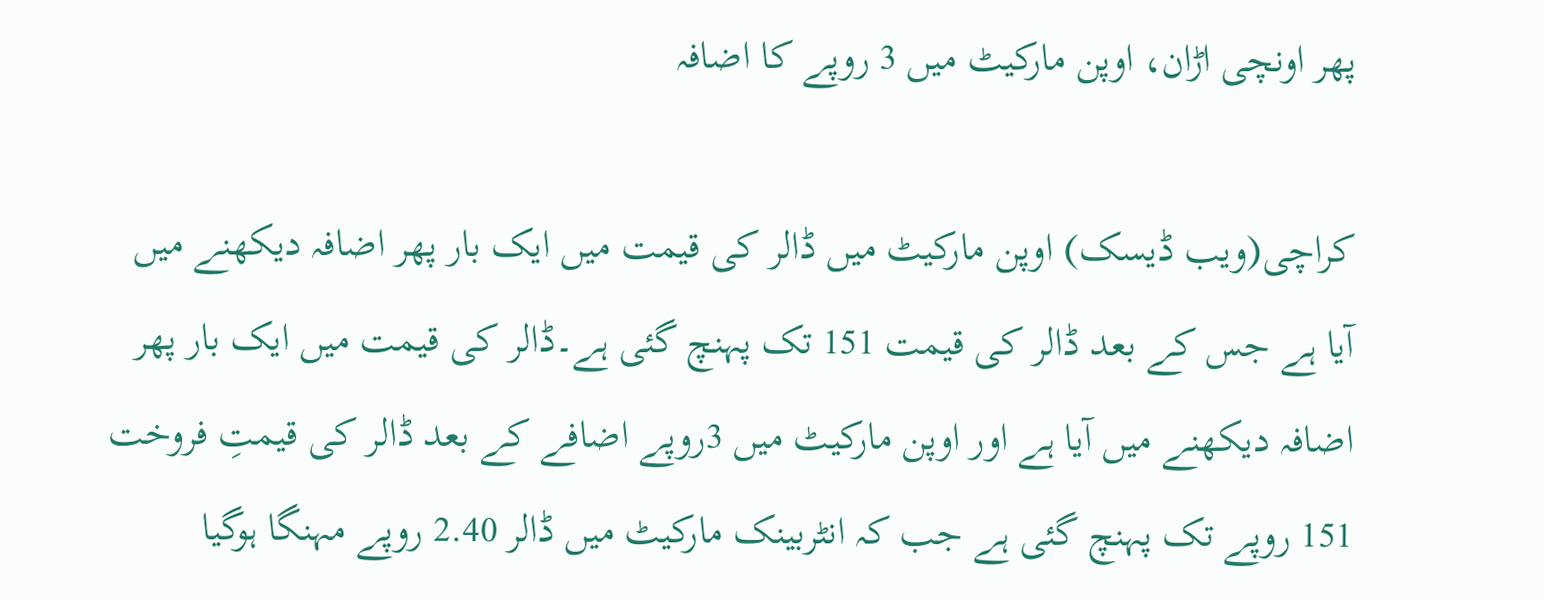پھر اونچی اڑان، اوپن مارکیٹ میں 3 روپے کا اضافہ

کراچی(ویب ڈیسک) اوپن مارکیٹ میں ڈالر کی قیمت میں ایک بار پھر اضافہ دیکھنے میں آیا ہے جس کے بعد ڈالر کی قیمت 151 تک پہنچ گئی ہے۔ڈالر کی قیمت میں ایک بار پھر اضافہ دیکھنے میں آیا ہے اور اوپن مارکیٹ میں 3روپے اضافے کے بعد ڈالر کی قیمتِ فروخت 151 روپے تک پہنچ گئی ہے جب کہ انٹربینک مارکیٹ میں ڈالر 2.40 روپے مہنگا ہوگیا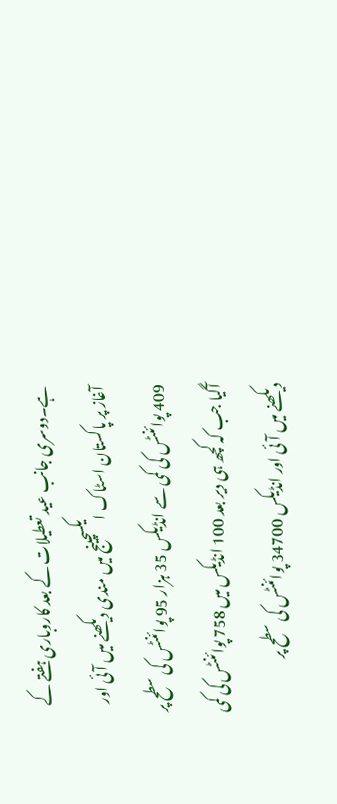ہے۔دوسری جانب عید تعطیلات کے بعد کاروباری ہفتے کے آغاز پر پاکستان اسٹاک ایکسچینج میں مندی دیکھنے میں آئی اور 409 پوائنٹس کی کمی سے انڈیکس 35 ہزار 95 پوائنٹس کی سطح پر آگیا جب کہ کچھ ہی دیر بعد 100 انڈیکس میں 758 پوائنٹس کی کمی دیکھنے میں آئی اور انڈیکس 34700 پوائنٹس کی سطح پر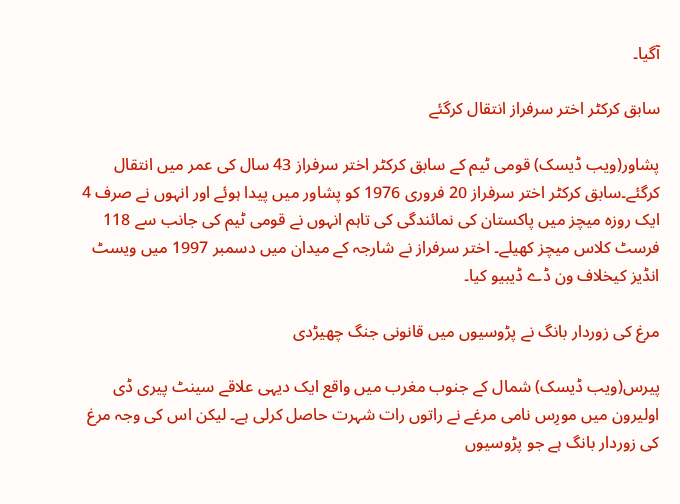آگیا۔

سابق کرکٹر اختر سرفراز انتقال کرگئے

پشاور(ویب ڈیسک) قومی ٹیم کے سابق کرکٹر اختر سرفراز 43 سال کی عمر میں انتقال کرگئے۔سابق کرکٹر اختر سرفراز 20 فروری 1976 کو پشاور میں پیدا ہوئے اور انہوں نے صرف 4 ایک روزہ میچز میں پاکستان کی نمائندگی کی تاہم انہوں نے قومی ٹیم کی جانب سے 118 فرسٹ کلاس میچز کھیلے۔ اختر سرفراز نے شارجہ کے میدان میں دسمبر 1997 میں ویسٹ انڈیز کیخلاف ون ڈے ڈیبیو کیا۔

مرغ کی زوردار بانگ نے پڑوسیوں میں قانونی جنگ چھیڑدی

پیرس(ویب ڈیسک) شمال کے جنوب مغرب میں واقع ایک دیہی علاقے سینٹ پیری ڈی اولیرون میں مورِس نامی مرغے نے راتوں رات شہرت حاصل کرلی ہے۔ لیکن اس کی وجہ مرغ کی زوردار بانگ ہے جو پڑوسیوں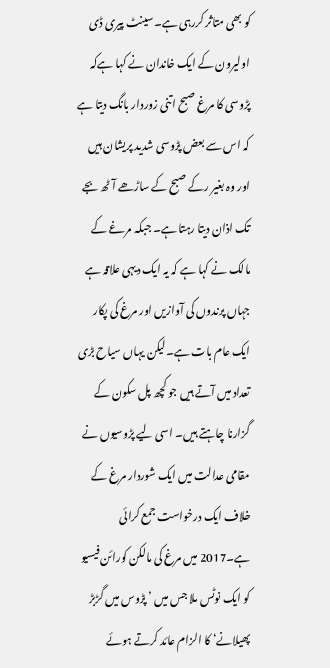کو بھی متاثر کررہی ہے۔سینٹ پیری ڈی اولیرون کے ایک خاندان نے کہا ہےکہ پڑوسی کا مرغ صبح اتنی زوردار بانگ دیتا ہے کہ اس سے بعض پڑوسی شدید پریشان ہیں اور وہ بغیر رکے صبح کے ساڑھے آٹھ بجے تک اذان دیتا رہتا ہے۔ جبکہ مرغے کے مالک نے کہا ہے کہ یہ ایک دیہی علاقہ ہے جہاں پرندوں کی آوازیں اور مرغ کی پکار ایک عام بات ہے۔لیکن یہاں سیاح بڑی تعداد میں آتے ہیں جو کچھ پل سکون کے گزارنا چاہتے ہیں۔ اسی لیے پڑوسیوں نے مقامی عدالت میں ایک شوردار مرغ کے خلاف ایک درخواست جمع کرائی ہے۔2017 میں مرغ کی مالکن کورائن فیسیو کو ایک نوٹس ملا جس میں ’ پڑوس میں گڑبڑ پھیلانے‘ کا الزام عائد کرتے ہوئے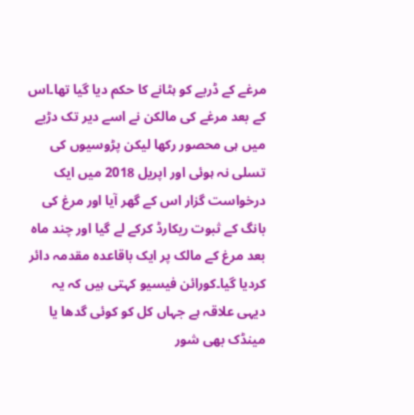مرغے کے ڈربے کو ہٹانے کا حکم دیا گیا تھا۔اس کے بعد مرغے کی مالکن نے اسے دیر تک دڑبے میں ہی محصور رکھا لیکن پڑوسیوں کی تسلی نہ ہوئی اور اپریل 2018 میں ایک درخواست گزار اس کے گھر آیا اور مرغ کی بانگ کے ثبوت ریکارڈ کرکے لے گیا اور چند ماہ بعد مرغ کے مالک پر ایک باقاعدہ مقدمہ دائر کردیا گیا۔کورائن فیسیو کہتی ہیں کہ یہ دیہی علاقہ ہے جہاں کل کو کوئی گدھا یا مینڈک بھی شور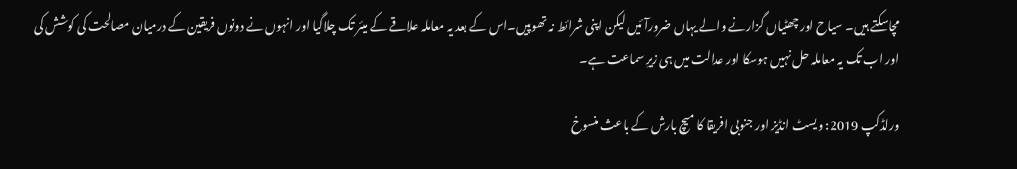مچاسکتے ہیں۔ سیاح اور چھٹیاں گزارنے والے یہاں ضرورآئیں لیکن اپنی شرائط نہ تھوپیں۔اس کے بعد یہ معاملہ علاقے کے میئر تک چلاگیا اور انہوں نے دونوں فریقین کے درمیان مصالحت کی کوشش کی اور اب تک یہ معاملہ حل نہیں ہوسکا اور عدالت میں ہی زیرِ سماعت ہے۔

ورلڈکپ 2019: ویسٹ انڈیز اور جنوبی افریقا کا میچ بارش کے باعث منسوخ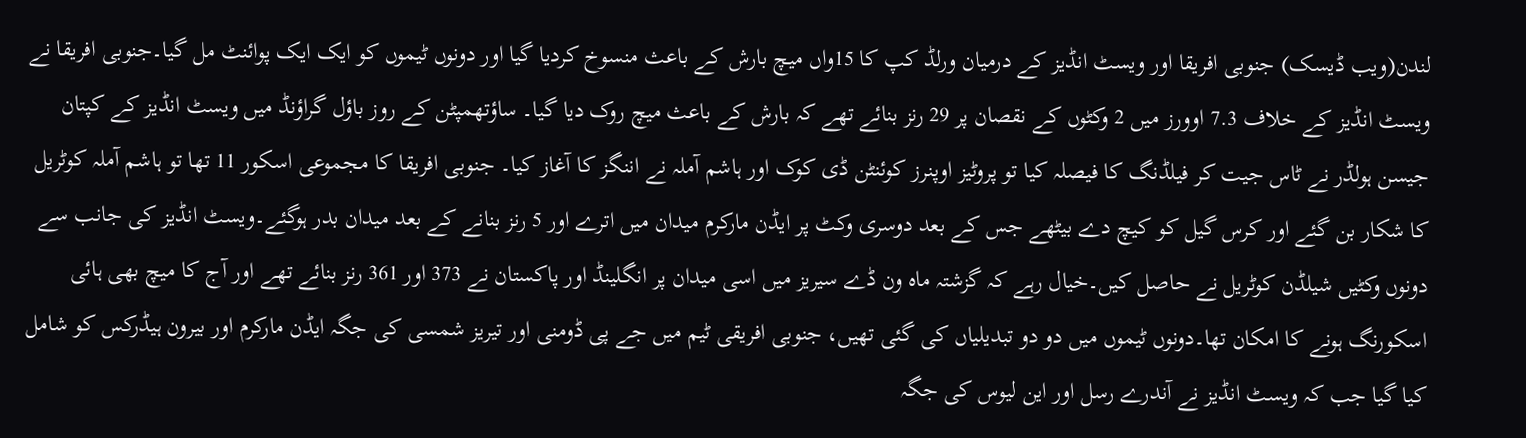لندن(ویب ڈیسک) جنوبی افریقا اور ویسٹ انڈیز کے درمیان ورلڈ کپ کا 15واں میچ بارش کے باعث منسوخ کردیا گیا اور دونوں ٹیموں کو ایک ایک پوائنٹ مل گیا۔جنوبی افریقا نے ویسٹ انڈیز کے خلاف 7.3 اوورز میں 2 وکٹوں کے نقصان پر 29 رنز بنائے تھے کہ بارش کے باعث میچ روک دیا گیا۔ ساؤتھمپٹن کے روز باؤل گراؤنڈ میں ویسٹ انڈیز کے کپتان جیسن ہولڈر نے ٹاس جیت کر فیلڈنگ کا فیصلہ کیا تو پروٹیز اوپنرز کوئنٹن ڈی کوک اور ہاشم آملہ نے اننگز کا آغاز کیا۔ جنوبی افریقا کا مجموعی اسکور 11 تھا تو ہاشم آملہ کوٹریل کا شکار بن گئے اور کرس گیل کو کیچ دے بیٹھے جس کے بعد دوسری وکٹ پر ایڈن مارکرم میدان میں اترے اور 5 رنز بنانے کے بعد میدان بدر ہوگئے۔ویسٹ انڈیز کی جانب سے دونوں وکٹیں شیلڈن کوٹریل نے حاصل کیں۔خیال رہے کہ گزشتہ ماہ ون ڈے سیریز میں اسی میدان پر انگلینڈ اور پاکستان نے 373 اور 361 رنز بنائے تھے اور آج کا میچ بھی ہائی اسکورنگ ہونے کا امکان تھا۔دونوں ٹیموں میں دو دو تبدیلیاں کی گئی تھیں، جنوبی افریقی ٹیم میں جے پی ڈومنی اور تیریز شمسی کی جگہ ایڈن مارکرم اور بیرون ہیڈرکس کو شامل کیا گیا جب کہ ویسٹ انڈیز نے آندرے رسل اور این لیوس کی جگہ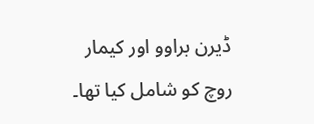ڈیرن براوو اور کیمار روچ کو شامل کیا تھا۔